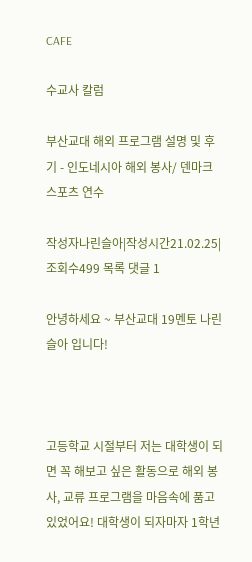CAFE

수교사 칼럼

부산교대 해외 프로그램 설명 및 후기 - 인도네시아 해외 봉사/ 덴마크 스포츠 연수

작성자나린슬아|작성시간21.02.25|조회수499 목록 댓글 1

안녕하세요 ~ 부산교대 19멘토 나린슬아 입니다!



고등학교 시절부터 저는 대학생이 되면 꼭 해보고 싶은 활동으로 해외 봉사, 교류 프로그램을 마음속에 품고 있었어요! 대학생이 되자마자 1학년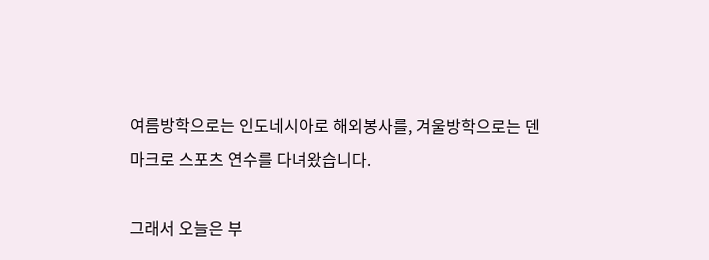여름방학으로는 인도네시아로 해외봉사를, 겨울방학으로는 덴마크로 스포츠 연수를 다녀왔습니다.

그래서 오늘은 부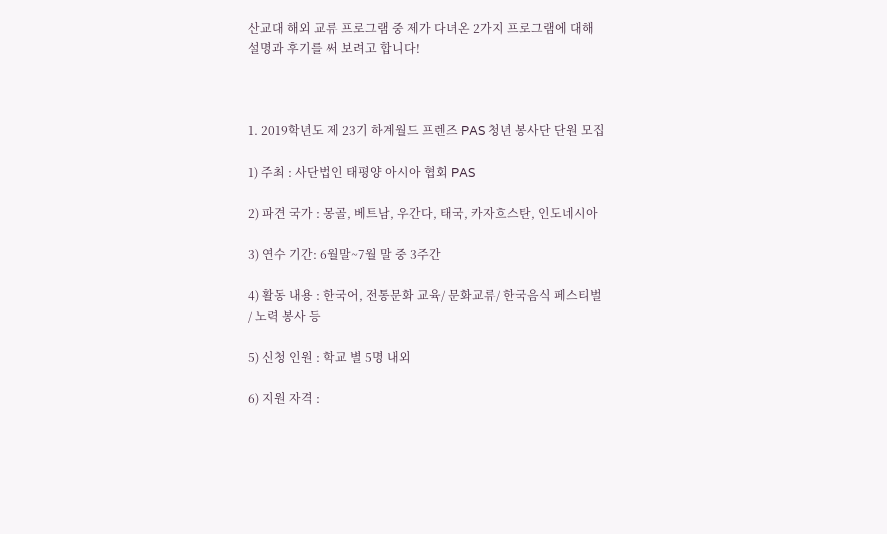산교대 해외 교류 프로그램 중 제가 다녀온 2가지 프로그램에 대해 설명과 후기를 써 보려고 합니다!



1. 2019학년도 제 23기 하계월드 프렌즈 PAS 청년 봉사단 단원 모집

1) 주최 : 사단법인 태평양 아시아 협회 PAS

2) 파견 국가 : 몽골, 베트남, 우간다, 태국, 카자흐스탄, 인도네시아

3) 연수 기간: 6월말~7월 말 중 3주간

4) 활동 내용 : 한국어, 전통문화 교육/ 문화교류/ 한국음식 페스티벌 / 노력 봉사 등

5) 신청 인원 : 학교 별 5명 내외

6) 지원 자격 :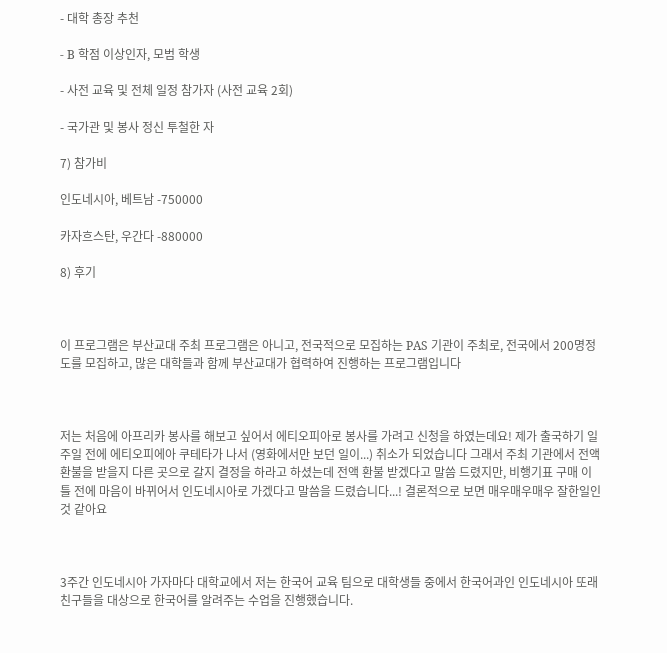- 대학 총장 추천

- B 학점 이상인자, 모범 학생

- 사전 교육 및 전체 일정 참가자 (사전 교육 2회)

- 국가관 및 봉사 정신 투철한 자

7) 참가비

인도네시아, 베트남 -750000

카자흐스탄, 우간다 -880000

8) 후기



이 프로그램은 부산교대 주최 프로그램은 아니고, 전국적으로 모집하는 PAS 기관이 주최로, 전국에서 200명정도를 모집하고, 많은 대학들과 함께 부산교대가 협력하여 진행하는 프로그램입니다



저는 처음에 아프리카 봉사를 해보고 싶어서 에티오피아로 봉사를 가려고 신청을 하였는데요! 제가 출국하기 일주일 전에 에티오피에아 쿠테타가 나서 (영화에서만 보던 일이...) 취소가 되었습니다 그래서 주최 기관에서 전액 환불을 받을지 다른 곳으로 갈지 결정을 하라고 하셨는데 전액 환불 받겠다고 말씀 드렸지만, 비행기표 구매 이틀 전에 마음이 바뀌어서 인도네시아로 가겠다고 말씀을 드렸습니다...! 결론적으로 보면 매우매우매우 잘한일인 것 같아요



3주간 인도네시아 가자마다 대학교에서 저는 한국어 교육 팀으로 대학생들 중에서 한국어과인 인도네시아 또래 친구들을 대상으로 한국어를 알려주는 수업을 진행했습니다.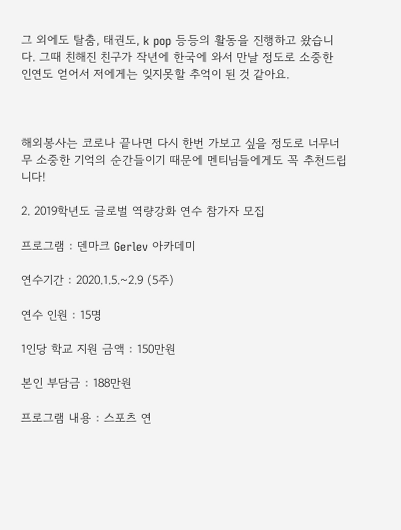그 외에도 탈춤, 태권도, k pop 등등의 활동을 진행하고 왔습니다. 그때 친해진 친구가 작년에 한국에 와서 만날 정도로 소중한 인연도 얻어서 저에게는 잊지못할 추억이 된 것 같아요.



해외봉사는 코로나 끝나면 다시 한번 가보고 싶을 정도로 너무너무 소중한 기억의 순간들이기 때문에 멘티님들에게도 꼭 추천드립니다!

2. 2019학년도 글로벌 역량강화 연수 참가자 모집

프로그램 : 덴마크 Gerlev 아카데미

연수기간 : 2020.1.5.~2.9 (5주)

연수 인원 : 15명

1인당 학교 지원 금액 : 150만원

본인 부담금 : 188만원

프로그램 내용 : 스포츠 연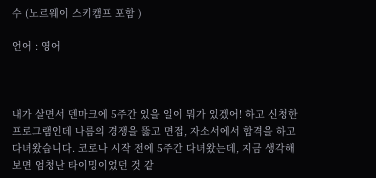수 (노르웨이 스키캠프 포함 )

언어 : 영어



내가 살면서 덴마크에 5주간 있을 일이 뭐가 있겠어! 하고 신청한 프로그램인데 나름의 경쟁을 뚫고 면접, 자소서에서 합격을 하고 다녀왔습니다. 코로나 시작 전에 5주간 다녀왔는데, 지금 생각해보면 엄청난 타이밍이었던 것 같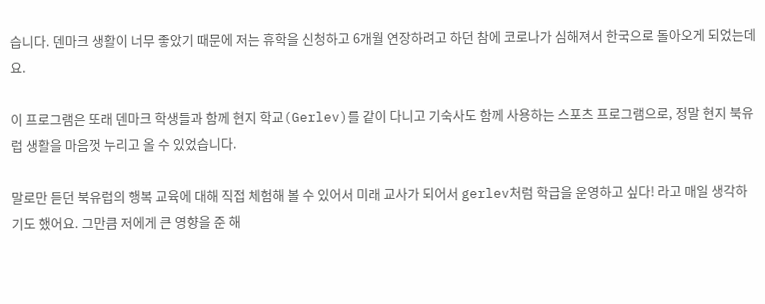습니다. 덴마크 생활이 너무 좋았기 때문에 저는 휴학을 신청하고 6개월 연장하려고 하던 참에 코로나가 심해져서 한국으로 돌아오게 되었는데요.

이 프로그램은 또래 덴마크 학생들과 함께 현지 학교(Gerlev)를 같이 다니고 기숙사도 함께 사용하는 스포츠 프로그램으로, 정말 현지 북유럽 생활을 마음껏 누리고 올 수 있었습니다.

말로만 듣던 북유럽의 행복 교육에 대해 직접 체험해 볼 수 있어서 미래 교사가 되어서 gerlev처럼 학급을 운영하고 싶다! 라고 매일 생각하기도 했어요. 그만큼 저에게 큰 영향을 준 해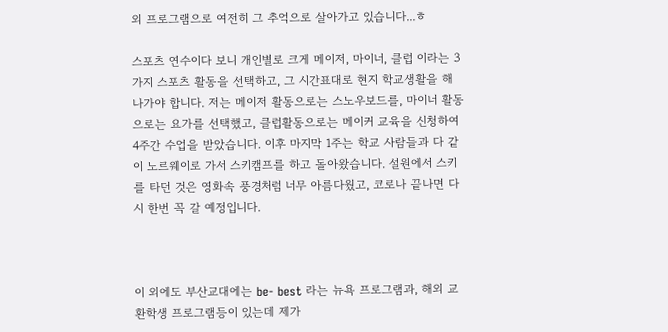외 프로그램으로 여전히 그 추억으로 살아가고 있습니다...ㅎ

스포츠 연수이다 보니 개인별로 크게 메이저, 마이너, 클럽 이라는 3가지 스포츠 활동을 선택하고, 그 시간표대로 현지 학교생활을 해 나가야 합니다. 저는 메이저 활동으로는 스노우보드를, 마이너 활동으로는 요가를 선택했고, 클럽활동으로는 메이커 교육을 신청하여 4주간 수업을 받았습니다. 이후 마지막 1주는 학교 사람들과 다 같이 노르웨이로 가서 스키캠프를 하고 돌아왔습니다. 설원에서 스키를 타던 것은 영화속 풍경처럼 너무 아름다웠고, 코로나 끝나면 다시 한번 꼭 갈 예정입니다.



이 외에도 부산교대에는 be- best 라는 뉴욕 프로그램과, 해외 교환학생 프로그램등이 있는데 제가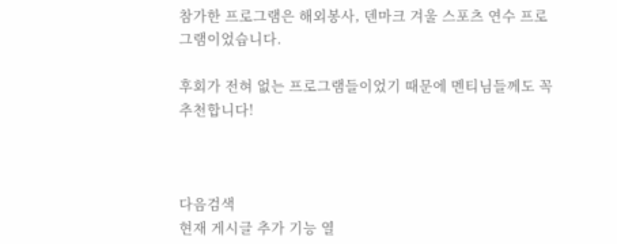참가한 프로그램은 해외봉사, 덴마크 겨울 스포츠 연수 프로그램이었습니다.

후회가 전혀 없는 프로그램들이었기 때문에 멘티님들께도 꼭 추천합니다!



다음검색
현재 게시글 추가 기능 열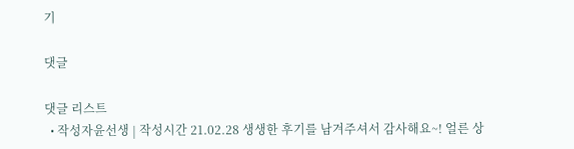기

댓글

댓글 리스트
  • 작성자윤선생 | 작성시간 21.02.28 생생한 후기를 남겨주셔서 감사해요~! 얼른 상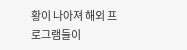황이 나아져 해외 프로그램들이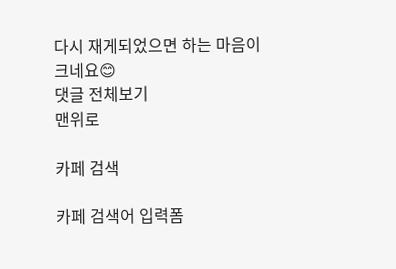다시 재게되었으면 하는 마음이 크네요😊
댓글 전체보기
맨위로

카페 검색

카페 검색어 입력폼